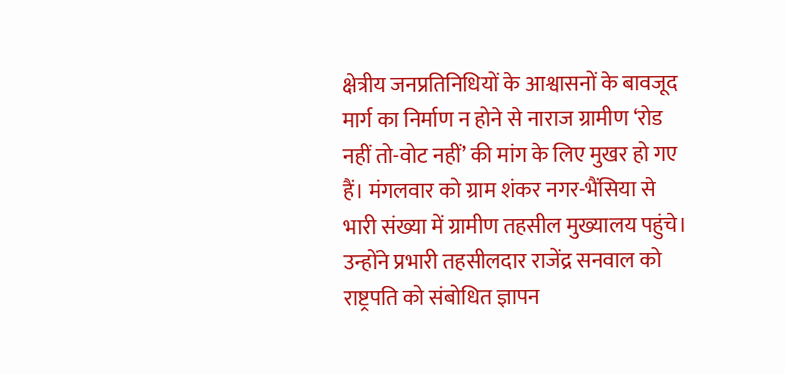क्षेत्रीय जनप्रतिनिधियों के आश्वासनों के बावजूद मार्ग का निर्माण न होने से नाराज ग्रामीण ‘रोड नहीं तो-वोट नहीं’ की मांग के लिए मुखर हो गए हैं। मंगलवार को ग्राम शंकर नगर-भैंसिया से भारी संख्या में ग्रामीण तहसील मुख्यालय पहुंचे। उन्होंने प्रभारी तहसीलदार राजेंद्र सनवाल को राष्ट्रपति को संबोधित ज्ञापन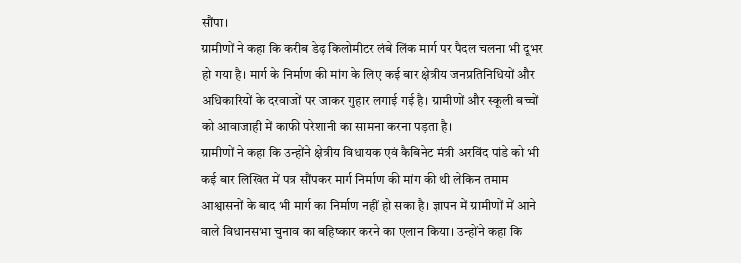सौंपा।
ग्रामीणों ने कहा कि करीब डेढ़ किलोमीटर लंबे लिंक मार्ग पर पैदल चलना भी दूभर हो गया है। मार्ग के निर्माण की मांग के लिए कई बार क्षेत्रीय जनप्रतिनिधियों और अधिकारियों के दरवाजों पर जाकर गुहार लगाई गई है। ग्रामीणों और स्कूली बच्चों को आवाजाही में काफी परेशानी का सामना करना पड़ता है।
ग्रामीणों ने कहा कि उन्होंने क्षेत्रीय विधायक एवं कैबिनेट मंत्री अरविंद पांडे को भी कई बार लिखित में पत्र सौंपकर मार्ग निर्माण की मांग की थी लेकिन तमाम आश्वासनों के बाद भी मार्ग का निर्माण नहीं हो सका है। ज्ञापन में ग्रामीणों में आने वाले विधानसभा चुनाव का बहिष्कार करने का एलान किया। उन्होंने कहा कि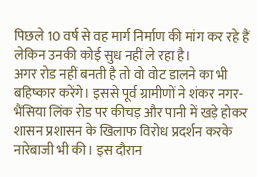पिछले 10 वर्ष से वह मार्ग निर्माण की मांग कर रहे हैं लेकिन उनकी कोई सुध नहीं ले रहा है।
अगर रोड नहीं बनती है तो वो वोट डालने का भी बहिष्कार करेंगे। इससे पूर्व ग्रामीणों ने शंकर नगर-भैंसिया लिंक रोड पर कीचड़ और पानी में खड़े होकर शासन प्रशासन के खिलाफ विरोध प्रदर्शन करके नारेबाजी भी की। इस दौरान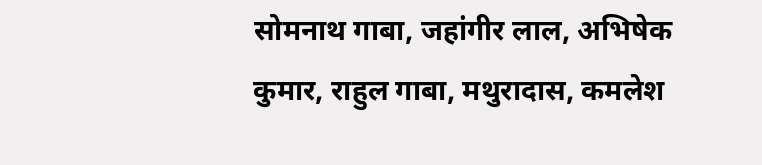सोमनाथ गाबा, जहांगीर लाल, अभिषेक कुमार, राहुल गाबा, मथुरादास, कमलेश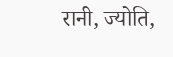रानी, ज्योति,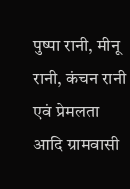पुष्पा रानी, मीनू रानी, कंचन रानी एवं प्रेमलता आदि ग्रामवासी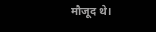मौजूद थे।